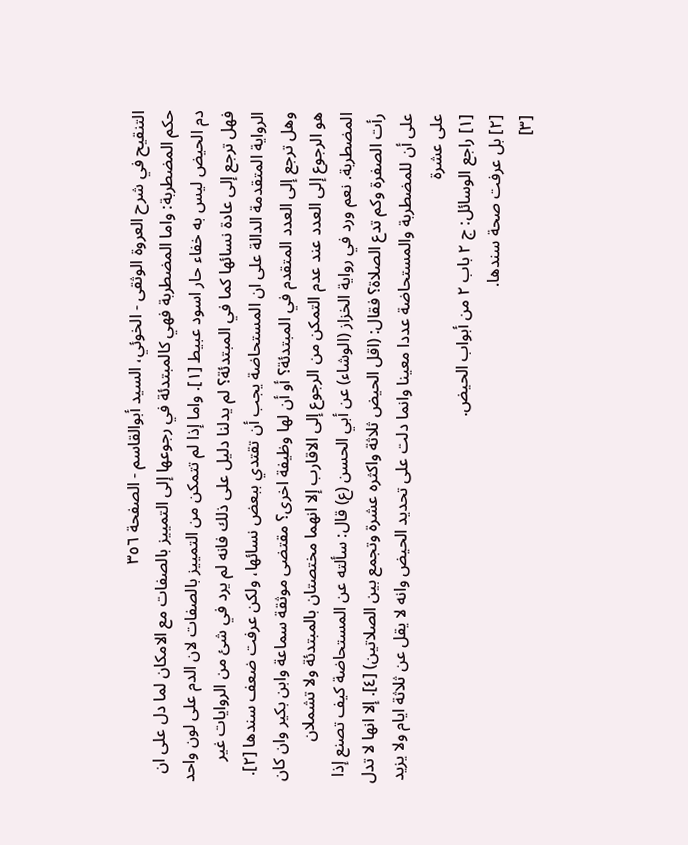التنقيح في شرح العروة الوثقى - الخوئي، السيد أبوالقاسم - الصفحة ٣٥٦
حكم المضطربة: واما المضطربة فهي كالمبتدئة في رجوعها إلى التمييز بالصفات مع الامكان لما دل على ان دم الحيض ليس به خفاء حار اسود عبيط [١]. واما إذا لم تتمكن من التمييز بالصفات لان الدم على لون واحد فهل ترجع إلى عادة نسائها كما في المبتدئة؟ لم يدلنا دليل على ذلك فانه لم يرد في شئ من الروايات غير الرواية المتقدمة الدالة على ان المستحاضة يجب أن تقتدي ببعض نسائها، ولكن عرفت ضعف سندها [٢]. وهل ترجع إلى العدد المتقدم في المبتدئة؟ أو أن لها وظيفة اخرى؟ مقتضى موثقة سماعة وابن بكير وان كان هو الرجوع إلى العدد عند عدم التمكن من الرجوع إلى الاقارب إلا انهما مختصتان بالمبتدئة ولا تشملان المضطربة. نعم ورد في رواية الخزاز (الوشاء) عن أبي الحسن (ع) قال: سألته عن المستحاضة كيف تصنع إذا رأت الصفرة وكم تدع الصلاة؟ فقال: (اقل الحيض ثلاثة واكثره عشرة وتجمع بين الصلاتين) [٤]. إلا انها لا تدل على أن للمضطربة والمستحاضة عددا معينا وانما دلت على تحديد الحيض وانه لا يقل عن ثلاثة ايام ولا يزيد على عشرة
[١] راجع الوسائل: ج ٢ باب ٢ من أبواب الحيض.
[٢] بل عرفت صحة سندها.
[٣]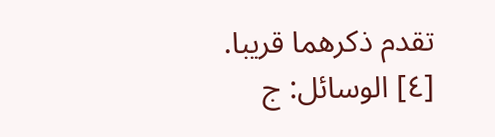تقدم ذكرهما قريبا.
[٤] الوسائل: ج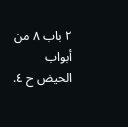٢ باب ٨ من أبواب الحيض ح ٤.